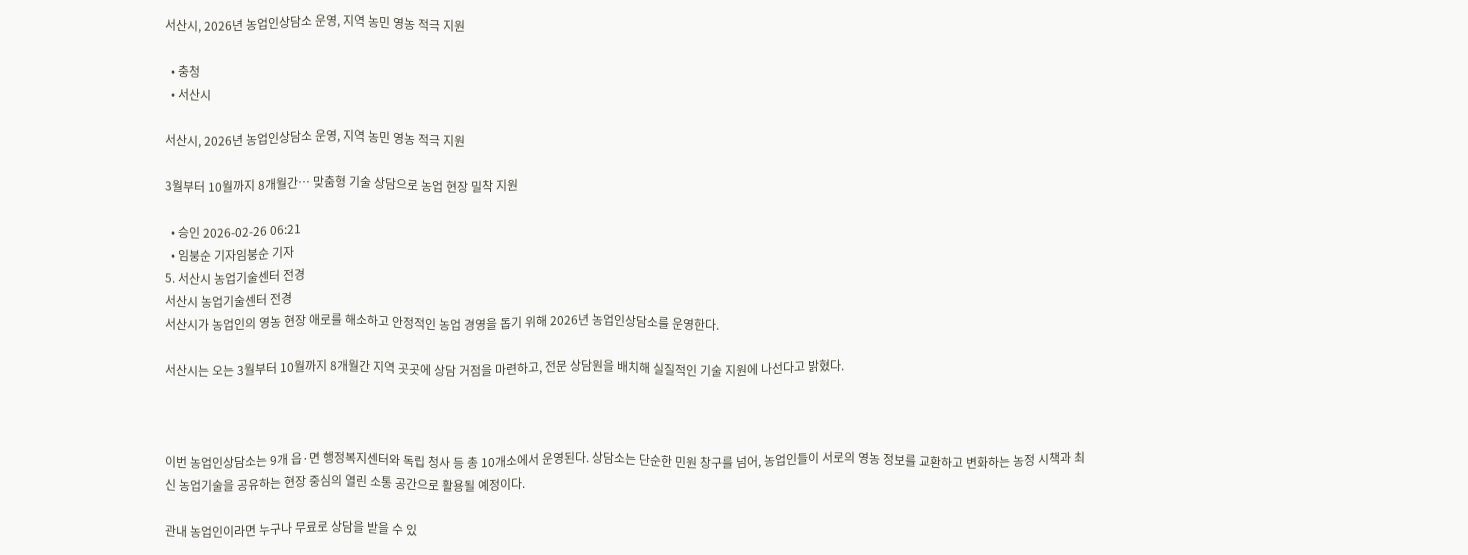서산시, 2026년 농업인상담소 운영, 지역 농민 영농 적극 지원

  • 충청
  • 서산시

서산시, 2026년 농업인상담소 운영, 지역 농민 영농 적극 지원

3월부터 10월까지 8개월간… 맞춤형 기술 상담으로 농업 현장 밀착 지원

  • 승인 2026-02-26 06:21
  • 임붕순 기자임붕순 기자
5. 서산시 농업기술센터 전경
서산시 농업기술센터 전경
서산시가 농업인의 영농 현장 애로를 해소하고 안정적인 농업 경영을 돕기 위해 2026년 농업인상담소를 운영한다.

서산시는 오는 3월부터 10월까지 8개월간 지역 곳곳에 상담 거점을 마련하고, 전문 상담원을 배치해 실질적인 기술 지원에 나선다고 밝혔다.



이번 농업인상담소는 9개 읍·면 행정복지센터와 독립 청사 등 총 10개소에서 운영된다. 상담소는 단순한 민원 창구를 넘어, 농업인들이 서로의 영농 정보를 교환하고 변화하는 농정 시책과 최신 농업기술을 공유하는 현장 중심의 열린 소통 공간으로 활용될 예정이다.

관내 농업인이라면 누구나 무료로 상담을 받을 수 있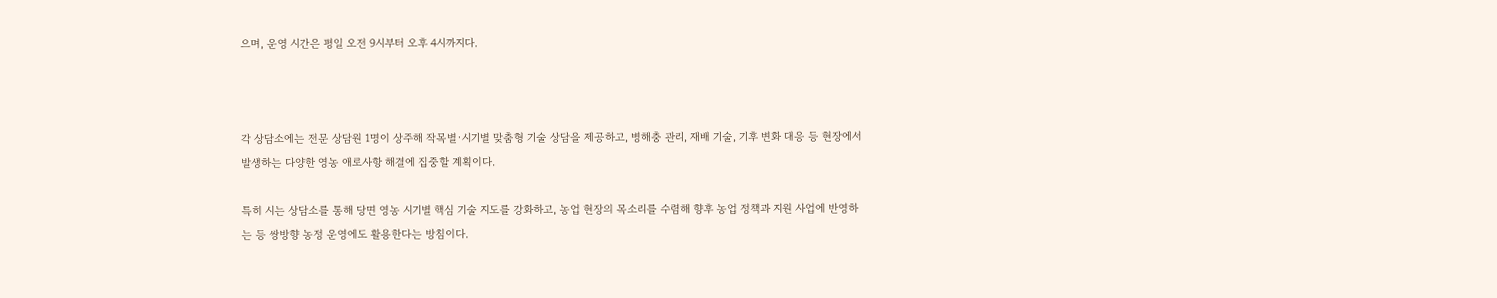으며, 운영 시간은 평일 오전 9시부터 오후 4시까지다.



각 상담소에는 전문 상담원 1명이 상주해 작목별·시기별 맞춤형 기술 상담을 제공하고, 병해충 관리, 재배 기술, 기후 변화 대응 등 현장에서 발생하는 다양한 영농 애로사항 해결에 집중할 계획이다.

특히 시는 상담소를 통해 당면 영농 시기별 핵심 기술 지도를 강화하고, 농업 현장의 목소리를 수렴해 향후 농업 정책과 지원 사업에 반영하는 등 쌍방향 농정 운영에도 활용한다는 방침이다.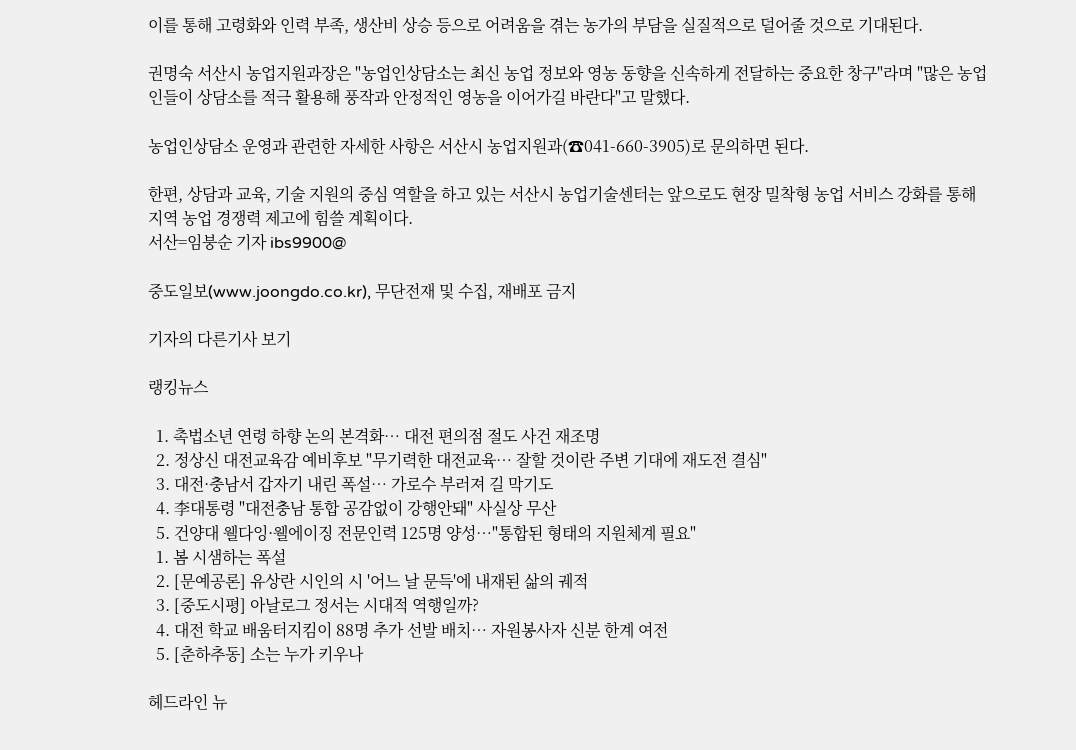이를 통해 고령화와 인력 부족, 생산비 상승 등으로 어려움을 겪는 농가의 부담을 실질적으로 덜어줄 것으로 기대된다.

권명숙 서산시 농업지원과장은 "농업인상담소는 최신 농업 정보와 영농 동향을 신속하게 전달하는 중요한 창구"라며 "많은 농업인들이 상담소를 적극 활용해 풍작과 안정적인 영농을 이어가길 바란다"고 말했다.

농업인상담소 운영과 관련한 자세한 사항은 서산시 농업지원과(☎041-660-3905)로 문의하면 된다.

한편, 상담과 교육, 기술 지원의 중심 역할을 하고 있는 서산시 농업기술센터는 앞으로도 현장 밀착형 농업 서비스 강화를 통해 지역 농업 경쟁력 제고에 힘쓸 계획이다.
서산=임붕순 기자 ibs9900@

중도일보(www.joongdo.co.kr), 무단전재 및 수집, 재배포 금지

기자의 다른기사 보기

랭킹뉴스

  1. 촉법소년 연령 하향 논의 본격화… 대전 편의점 절도 사건 재조명
  2. 정상신 대전교육감 예비후보 "무기력한 대전교육… 잘할 것이란 주변 기대에 재도전 결심"
  3. 대전·충남서 갑자기 내린 폭설… 가로수 부러져 길 막기도
  4. 李대통령 "대전충남 통합 공감없이 강행안돼" 사실상 무산
  5. 건양대 웰다잉·웰에이징 전문인력 125명 양성…"통합된 형태의 지원체계 필요"
  1. 봄 시샘하는 폭설
  2. [문예공론] 유상란 시인의 시 '어느 날 문득'에 내재된 삶의 궤적
  3. [중도시평] 아날로그 정서는 시대적 역행일까?
  4. 대전 학교 배움터지킴이 88명 추가 선발 배치… 자원봉사자 신분 한계 여전
  5. [춘하추동] 소는 누가 키우나

헤드라인 뉴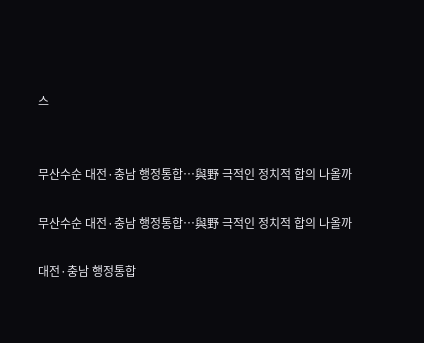스


무산수순 대전·충남 행정통합…與野 극적인 정치적 합의 나올까

무산수순 대전·충남 행정통합…與野 극적인 정치적 합의 나올까

대전·충남 행정통합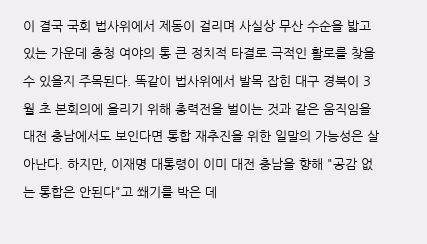이 결국 국회 법사위에서 제동이 걸리며 사실상 무산 수순을 밟고 있는 가운데 충청 여야의 통 큰 정치적 타결로 극적인 활로를 찾을 수 있을지 주목된다. 똑같이 법사위에서 발목 잡힌 대구 경북이 3월 초 본회의에 올리기 위해 총력전을 벌이는 것과 같은 움직임을 대전 충남에서도 보인다면 통합 재추진을 위한 일말의 가능성은 살아난다. 하지만, 이재명 대통령이 이미 대전 충남을 향해 "공감 없는 통합은 안된다"고 쐐기를 박은 데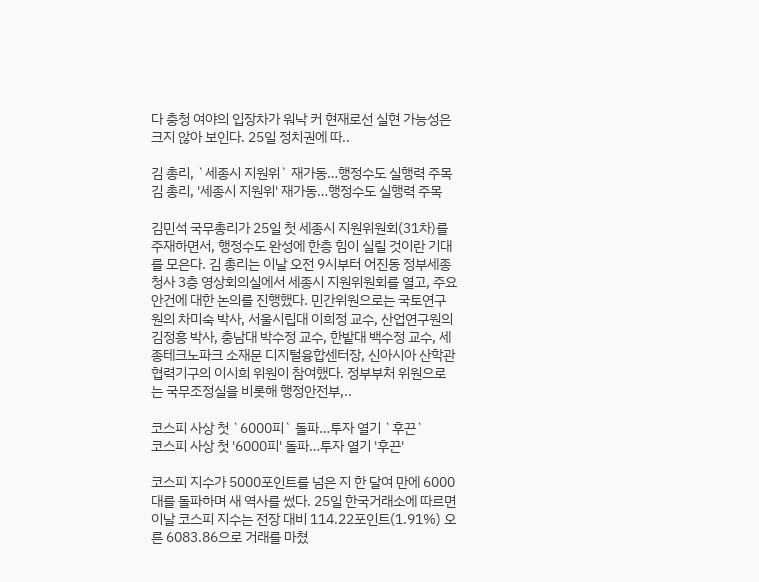다 충청 여야의 입장차가 워낙 커 현재로선 실현 가능성은 크지 않아 보인다. 25일 정치권에 따..

김 총리, `세종시 지원위` 재가동…행정수도 실행력 주목
김 총리, '세종시 지원위' 재가동…행정수도 실행력 주목

김민석 국무총리가 25일 첫 세종시 지원위원회(31차)를 주재하면서, 행정수도 완성에 한층 힘이 실릴 것이란 기대를 모은다. 김 총리는 이날 오전 9시부터 어진동 정부세종청사 3층 영상회의실에서 세종시 지원위원회를 열고, 주요 안건에 대한 논의를 진행했다. 민간위원으로는 국토연구원의 차미숙 박사, 서울시립대 이희정 교수, 산업연구원의 김정흥 박사, 충남대 박수정 교수, 한밭대 백수정 교수, 세종테크노파크 소재문 디지털융합센터장, 신아시아 산학관 협력기구의 이시희 위원이 참여했다. 정부부처 위원으로는 국무조정실을 비롯해 행정안전부,..

코스피 사상 첫 `6000피` 돌파…투자 열기 `후끈`
코스피 사상 첫 '6000피' 돌파…투자 열기 '후끈'

코스피 지수가 5000포인트를 넘은 지 한 달여 만에 6000대를 돌파하며 새 역사를 썼다. 25일 한국거래소에 따르면 이날 코스피 지수는 전장 대비 114.22포인트(1.91%) 오른 6083.86으로 거래를 마쳤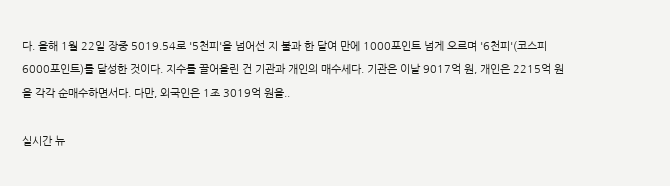다. 올해 1월 22일 장중 5019.54로 '5천피'을 넘어선 지 불과 한 달여 만에 1000포인트 넘게 오르며 '6천피'(코스피 6000포인트)를 달성한 것이다. 지수를 끌어올린 건 기관과 개인의 매수세다. 기관은 이날 9017억 원, 개인은 2215억 원을 각각 순매수하면서다. 다만, 외국인은 1조 3019억 원을..

실시간 뉴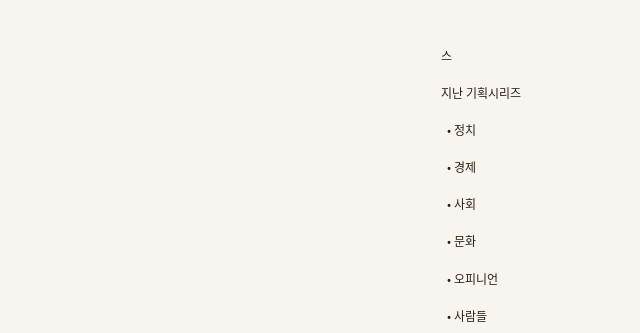스

지난 기획시리즈

  • 정치

  • 경제

  • 사회

  • 문화

  • 오피니언

  • 사람들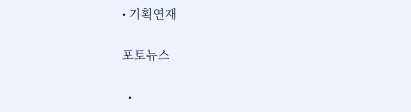• 기획연재

포토뉴스

  •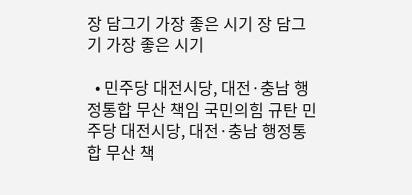장 담그기 가장 좋은 시기 장 담그기 가장 좋은 시기

  • 민주당 대전시당, 대전·충남 행정통합 무산 책임 국민의힘 규탄 민주당 대전시당, 대전·충남 행정통합 무산 책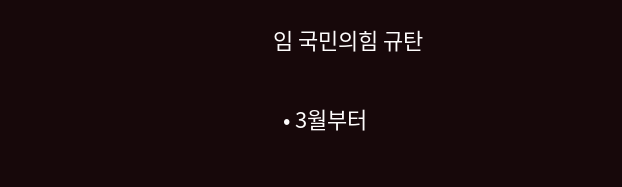임 국민의힘 규탄

  • 3월부터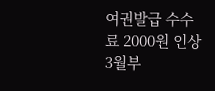여권발급 수수료 2000원 인상 3월부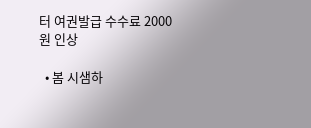터 여권발급 수수료 2000원 인상

  • 봄 시샘하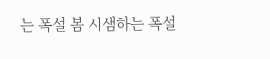는 폭설 봄 시샘하는 폭설